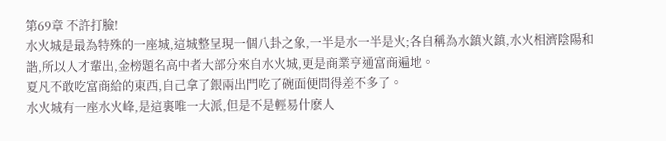第69章 不許打臉!
水火城是最為特殊的一座城,這城整呈現一個八卦之象,一半是水一半是火;各自稱為水鎮火鎮,水火相濟陰陽和諧,所以人才輩出,金榜題名高中者大部分來自水火城,更是商業亨通富商遍地。
夏凡不敢吃富商給的東西,自己拿了銀兩出門吃了碗面便問得差不多了。
水火城有一座水火峰,是這裏唯一大派,但是不是輕易什麽人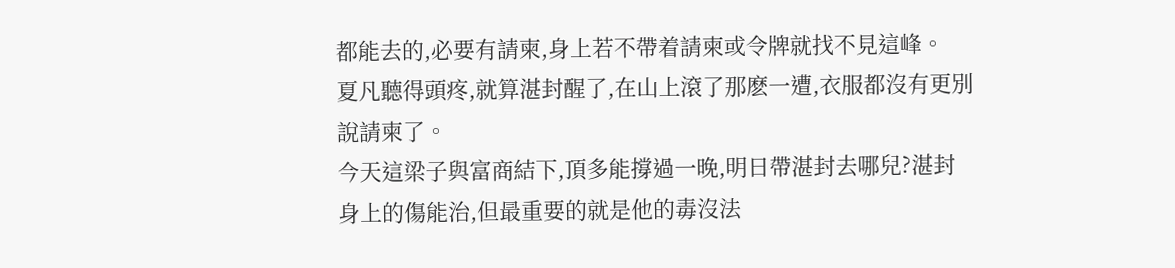都能去的,必要有請柬,身上若不帶着請柬或令牌就找不見這峰。
夏凡聽得頭疼,就算湛封醒了,在山上滾了那麽一遭,衣服都沒有更別說請柬了。
今天這梁子與富商結下,頂多能撐過一晚,明日帶湛封去哪兒?湛封身上的傷能治,但最重要的就是他的毒沒法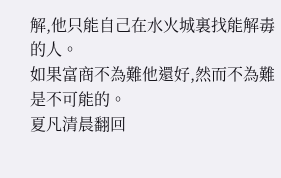解,他只能自己在水火城裏找能解毒的人。
如果富商不為難他還好,然而不為難是不可能的。
夏凡清晨翻回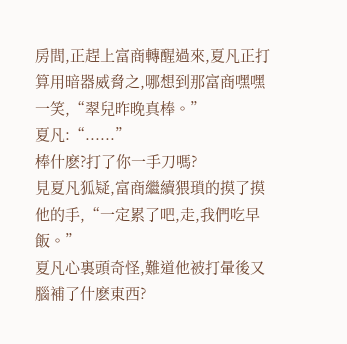房間,正趕上富商轉醒過來,夏凡正打算用暗器威脅之,哪想到那富商嘿嘿一笑,“翠兒昨晚真棒。”
夏凡:“......”
棒什麽?打了你一手刀嗎?
見夏凡狐疑,富商繼續猥瑣的摸了摸他的手,“一定累了吧,走,我們吃早飯。”
夏凡心裏頭奇怪,難道他被打暈後又腦補了什麽東西?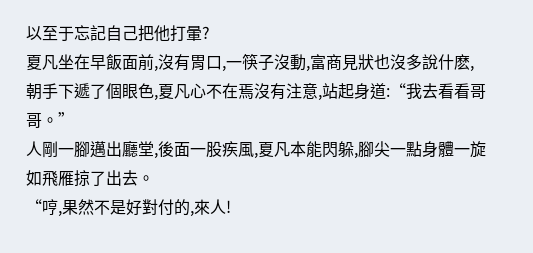以至于忘記自己把他打暈?
夏凡坐在早飯面前,沒有胃口,一筷子沒動,富商見狀也沒多說什麽,朝手下遞了個眼色,夏凡心不在焉沒有注意,站起身道:“我去看看哥哥。”
人剛一腳邁出廳堂,後面一股疾風,夏凡本能閃躲,腳尖一點身體一旋如飛雁掠了出去。
“哼,果然不是好對付的,來人!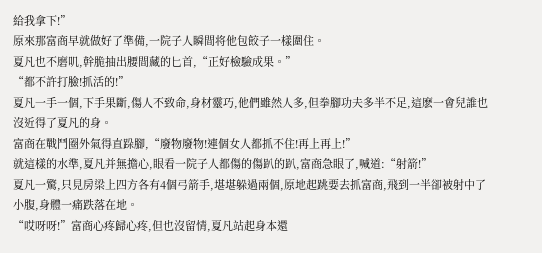給我拿下!”
原來那富商早就做好了準備,一院子人瞬間将他包餃子一樣圍住。
夏凡也不磨叽,幹脆抽出腰間藏的匕首,“正好檢驗成果。”
“都不許打臉!抓活的!”
夏凡一手一個,下手果斷,傷人不致命,身材靈巧,他們雖然人多,但拳腳功夫多半不足,這麽一會兒誰也沒近得了夏凡的身。
富商在戰鬥圈外氣得直跺腳,“廢物廢物!連個女人都抓不住!再上再上!”
就這樣的水準,夏凡并無擔心,眼看一院子人都傷的傷趴的趴,富商急眼了,喊道:“射箭!”
夏凡一驚,只見房梁上四方各有4個弓箭手,堪堪躲過兩個,原地起跳要去抓富商,飛到一半卻被射中了小腹,身體一痛跌落在地。
“哎呀呀!”富商心疼歸心疼,但也沒留情,夏凡站起身本還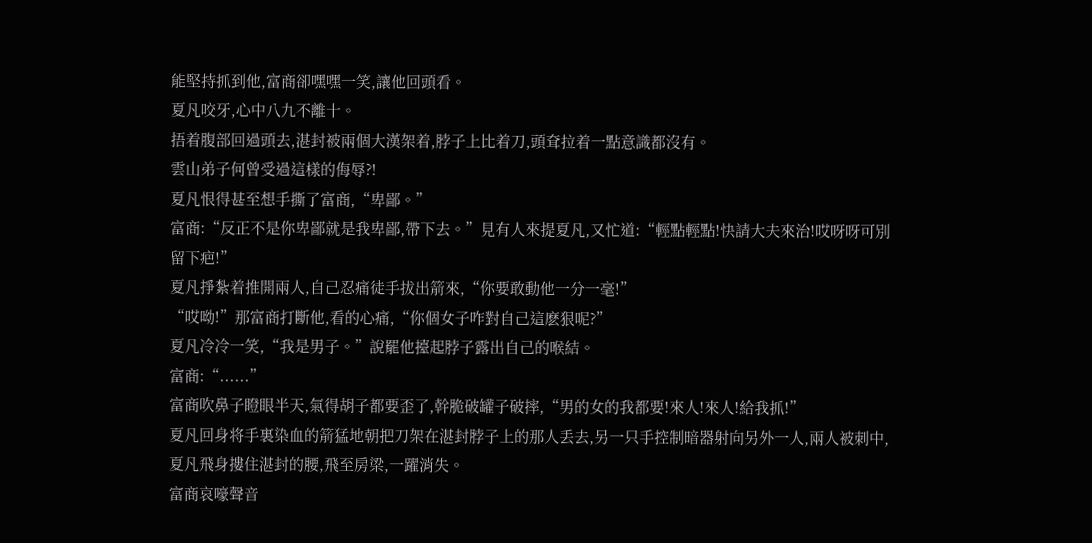能堅持抓到他,富商卻嘿嘿一笑,讓他回頭看。
夏凡咬牙,心中八九不離十。
捂着腹部回過頭去,湛封被兩個大漢架着,脖子上比着刀,頭耷拉着一點意識都沒有。
雲山弟子何曾受過這樣的侮辱?!
夏凡恨得甚至想手撕了富商,“卑鄙。”
富商:“反正不是你卑鄙就是我卑鄙,帶下去。”見有人來提夏凡,又忙道:“輕點輕點!快請大夫來治!哎呀呀可別留下疤!”
夏凡掙紮着推開兩人,自己忍痛徒手拔出箭來,“你要敢動他一分一毫!”
“哎呦!”那富商打斷他,看的心痛,“你個女子咋對自己這麽狠呢?”
夏凡冷冷一笑,“我是男子。”說罷他擡起脖子露出自己的喉結。
富商:“......”
富商吹鼻子瞪眼半天,氣得胡子都要歪了,幹脆破罐子破摔,“男的女的我都要!來人!來人!給我抓!”
夏凡回身将手裏染血的箭猛地朝把刀架在湛封脖子上的那人丢去,另一只手控制暗器射向另外一人,兩人被刺中,夏凡飛身摟住湛封的腰,飛至房梁,一躍消失。
富商哀嚎聲音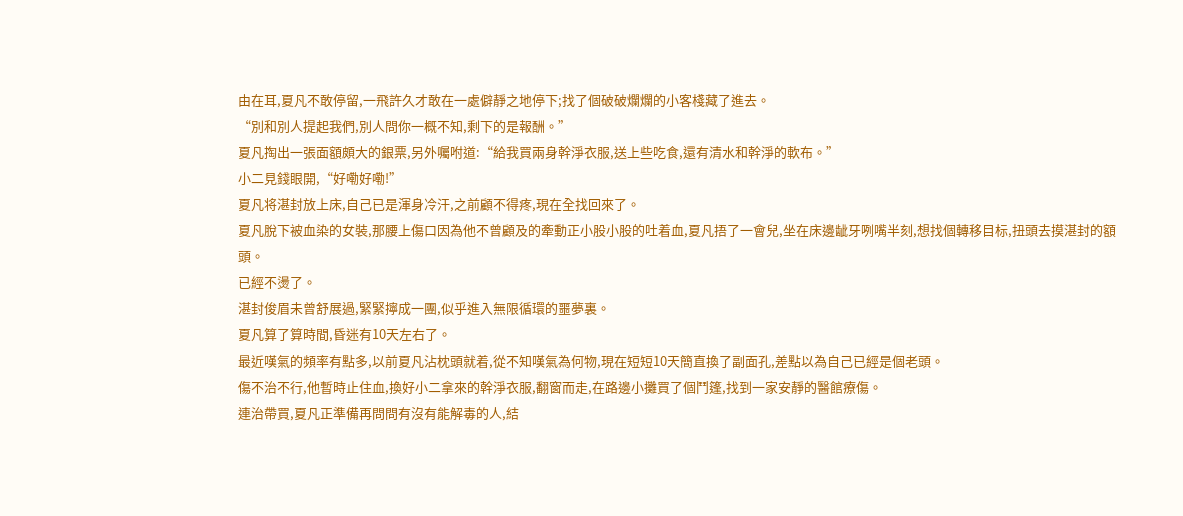由在耳,夏凡不敢停留,一飛許久才敢在一處僻靜之地停下;找了個破破爛爛的小客棧藏了進去。
“別和別人提起我們,別人問你一概不知,剩下的是報酬。”
夏凡掏出一張面額頗大的銀票,另外囑咐道:“給我買兩身幹淨衣服,送上些吃食,還有清水和幹淨的軟布。”
小二見錢眼開,“好嘞好嘞!”
夏凡将湛封放上床,自己已是渾身冷汗,之前顧不得疼,現在全找回來了。
夏凡脫下被血染的女裝,那腰上傷口因為他不曾顧及的牽動正小股小股的吐着血,夏凡捂了一會兒,坐在床邊龇牙咧嘴半刻,想找個轉移目标,扭頭去摸湛封的額頭。
已經不燙了。
湛封俊眉未曾舒展過,緊緊擰成一團,似乎進入無限循環的噩夢裏。
夏凡算了算時間,昏迷有10天左右了。
最近嘆氣的頻率有點多,以前夏凡沾枕頭就着,從不知嘆氣為何物,現在短短10天簡直換了副面孔,差點以為自己已經是個老頭。
傷不治不行,他暫時止住血,換好小二拿來的幹淨衣服,翻窗而走,在路邊小攤買了個鬥篷,找到一家安靜的醫館療傷。
連治帶買,夏凡正準備再問問有沒有能解毒的人,結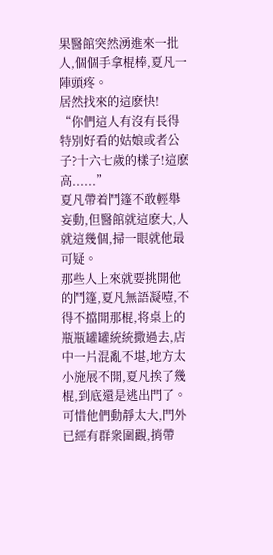果醫館突然湧進來一批人,個個手拿棍棒,夏凡一陣頭疼。
居然找來的這麽快!
“你們這人有沒有長得特別好看的姑娘或者公子?十六七歲的樣子!這麽高......”
夏凡帶着鬥篷不敢輕舉妄動,但醫館就這麽大,人就這幾個,掃一眼就他最可疑。
那些人上來就要挑開他的鬥篷,夏凡無語凝噎,不得不擋開那棍,将桌上的瓶瓶罐罐統統撒過去,店中一片混亂不堪,地方太小施展不開,夏凡挨了幾棍,到底還是逃出門了。
可惜他們動靜太大,門外已經有群衆圍觀,捎帶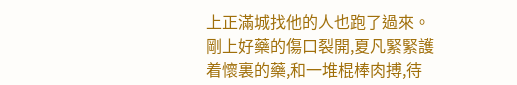上正滿城找他的人也跑了過來。
剛上好藥的傷口裂開,夏凡緊緊護着懷裏的藥,和一堆棍棒肉搏,待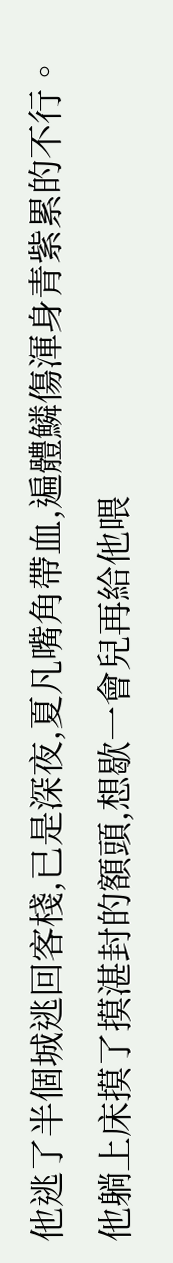他逃了半個城逃回客棧,已是深夜,夏凡嘴角帶血,遍體鱗傷渾身青紫累的不行。
他躺上床摸了摸湛封的額頭,想歇一會兒再給他喂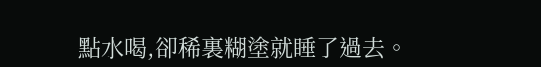點水喝,卻稀裏糊塗就睡了過去。